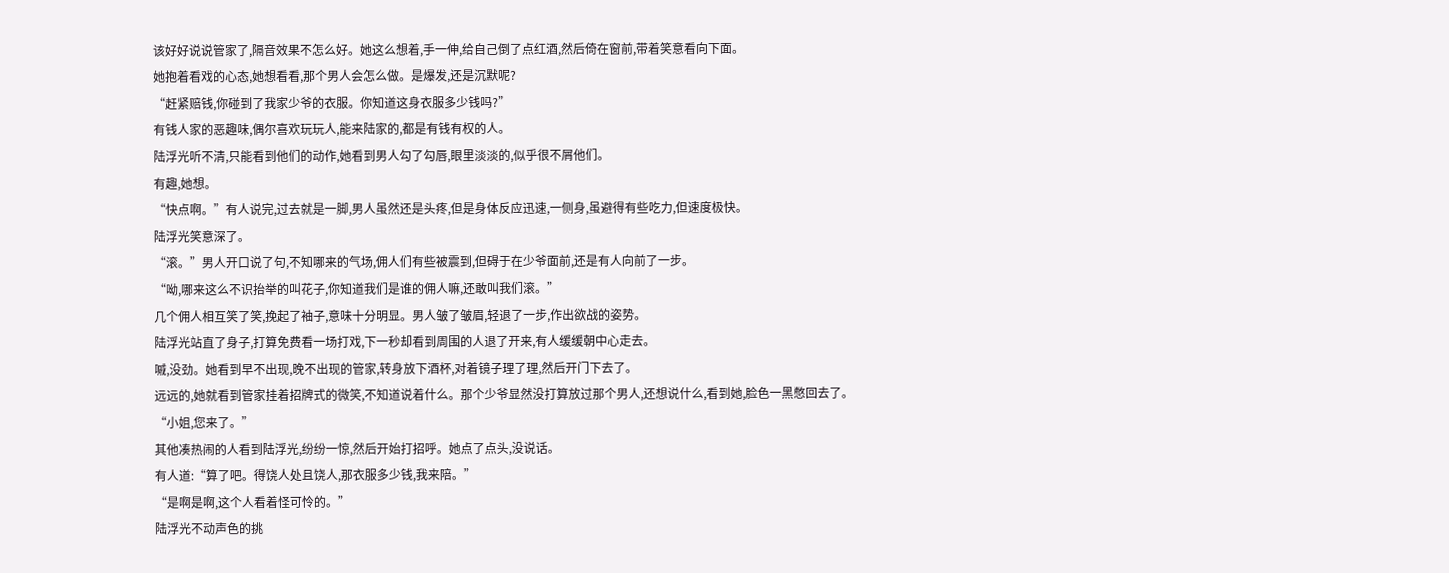该好好说说管家了,隔音效果不怎么好。她这么想着,手一伸,给自己倒了点红酒,然后倚在窗前,带着笑意看向下面。
她抱着看戏的心态,她想看看,那个男人会怎么做。是爆发,还是沉默呢?
“赶紧赔钱,你碰到了我家少爷的衣服。你知道这身衣服多少钱吗?”
有钱人家的恶趣味,偶尔喜欢玩玩人,能来陆家的,都是有钱有权的人。
陆浮光听不清,只能看到他们的动作,她看到男人勾了勾唇,眼里淡淡的,似乎很不屑他们。
有趣,她想。
“快点啊。”有人说完,过去就是一脚,男人虽然还是头疼,但是身体反应迅速,一侧身,虽避得有些吃力,但速度极快。
陆浮光笑意深了。
“滚。”男人开口说了句,不知哪来的气场,佣人们有些被震到,但碍于在少爷面前,还是有人向前了一步。
“呦,哪来这么不识抬举的叫花子,你知道我们是谁的佣人嘛,还敢叫我们滚。”
几个佣人相互笑了笑,挽起了袖子,意味十分明显。男人皱了皱眉,轻退了一步,作出欲战的姿势。
陆浮光站直了身子,打算免费看一场打戏,下一秒却看到周围的人退了开来,有人缓缓朝中心走去。
嘁,没劲。她看到早不出现,晚不出现的管家,转身放下酒杯,对着镜子理了理,然后开门下去了。
远远的,她就看到管家挂着招牌式的微笑,不知道说着什么。那个少爷显然没打算放过那个男人,还想说什么,看到她,脸色一黑憋回去了。
“小姐,您来了。”
其他凑热闹的人看到陆浮光,纷纷一惊,然后开始打招呼。她点了点头,没说话。
有人道:“算了吧。得饶人处且饶人,那衣服多少钱,我来陪。”
“是啊是啊,这个人看着怪可怜的。”
陆浮光不动声色的挑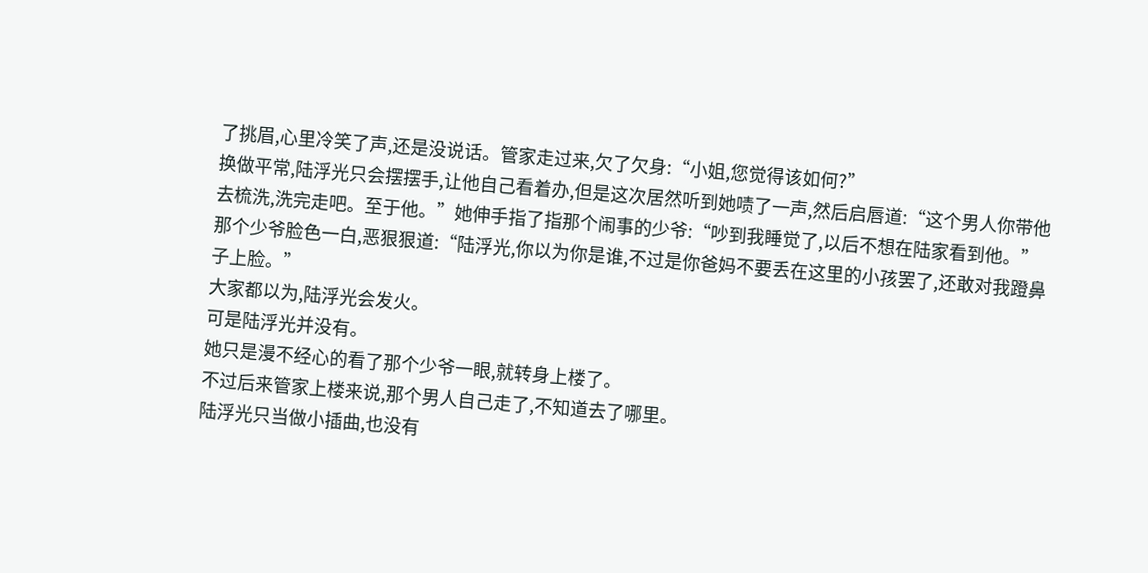了挑眉,心里冷笑了声,还是没说话。管家走过来,欠了欠身:“小姐,您觉得该如何?”
换做平常,陆浮光只会摆摆手,让他自己看着办,但是这次居然听到她啧了一声,然后启唇道:“这个男人你带他去梳洗,洗完走吧。至于他。”她伸手指了指那个闹事的少爷:“吵到我睡觉了,以后不想在陆家看到他。”
那个少爷脸色一白,恶狠狠道:“陆浮光,你以为你是谁,不过是你爸妈不要丢在这里的小孩罢了,还敢对我蹬鼻子上脸。”
大家都以为,陆浮光会发火。
可是陆浮光并没有。
她只是漫不经心的看了那个少爷一眼,就转身上楼了。
不过后来管家上楼来说,那个男人自己走了,不知道去了哪里。
陆浮光只当做小插曲,也没有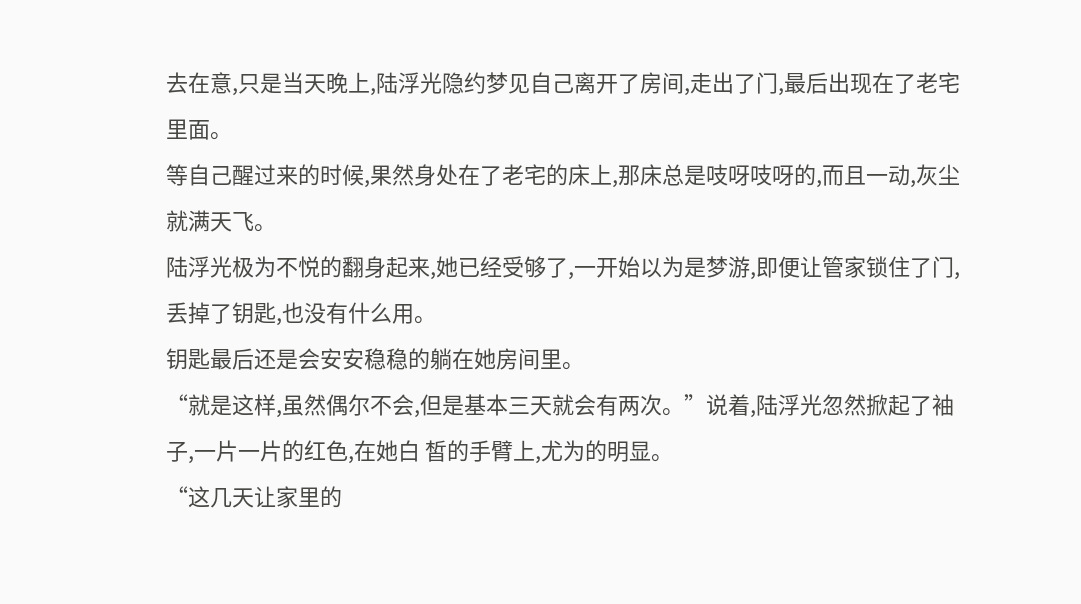去在意,只是当天晚上,陆浮光隐约梦见自己离开了房间,走出了门,最后出现在了老宅里面。
等自己醒过来的时候,果然身处在了老宅的床上,那床总是吱呀吱呀的,而且一动,灰尘就满天飞。
陆浮光极为不悦的翻身起来,她已经受够了,一开始以为是梦游,即便让管家锁住了门,丢掉了钥匙,也没有什么用。
钥匙最后还是会安安稳稳的躺在她房间里。
“就是这样,虽然偶尔不会,但是基本三天就会有两次。”说着,陆浮光忽然掀起了袖子,一片一片的红色,在她白 皙的手臂上,尤为的明显。
“这几天让家里的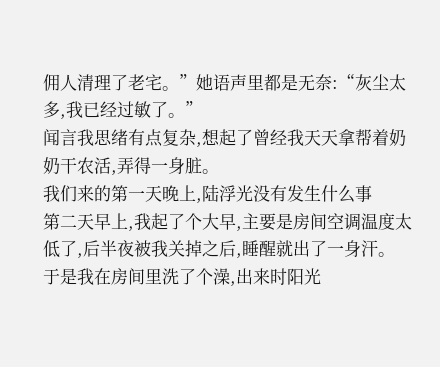佣人清理了老宅。”她语声里都是无奈:“灰尘太多,我已经过敏了。”
闻言我思绪有点复杂,想起了曾经我天天拿帮着奶奶干农活,弄得一身脏。
我们来的第一天晚上,陆浮光没有发生什么事
第二天早上,我起了个大早,主要是房间空调温度太低了,后半夜被我关掉之后,睡醒就出了一身汗。
于是我在房间里洗了个澡,出来时阳光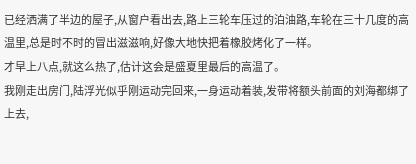已经洒满了半边的屋子,从窗户看出去,路上三轮车压过的泊油路,车轮在三十几度的高温里,总是时不时的冒出滋滋响,好像大地快把着橡胶烤化了一样。
才早上八点,就这么热了,估计这会是盛夏里最后的高温了。
我刚走出房门,陆浮光似乎刚运动完回来,一身运动着装,发带将额头前面的刘海都绑了上去,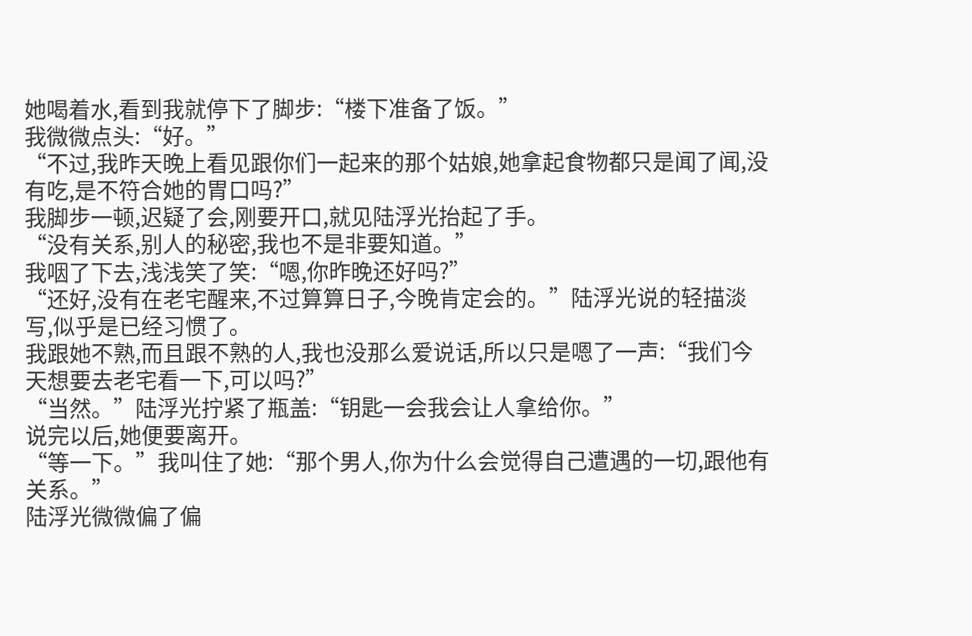她喝着水,看到我就停下了脚步:“楼下准备了饭。”
我微微点头:“好。”
“不过,我昨天晚上看见跟你们一起来的那个姑娘,她拿起食物都只是闻了闻,没有吃,是不符合她的胃口吗?”
我脚步一顿,迟疑了会,刚要开口,就见陆浮光抬起了手。
“没有关系,别人的秘密,我也不是非要知道。”
我咽了下去,浅浅笑了笑:“嗯,你昨晚还好吗?”
“还好,没有在老宅醒来,不过算算日子,今晚肯定会的。”陆浮光说的轻描淡写,似乎是已经习惯了。
我跟她不熟,而且跟不熟的人,我也没那么爱说话,所以只是嗯了一声:“我们今天想要去老宅看一下,可以吗?”
“当然。”陆浮光拧紧了瓶盖:“钥匙一会我会让人拿给你。”
说完以后,她便要离开。
“等一下。”我叫住了她:“那个男人,你为什么会觉得自己遭遇的一切,跟他有关系。”
陆浮光微微偏了偏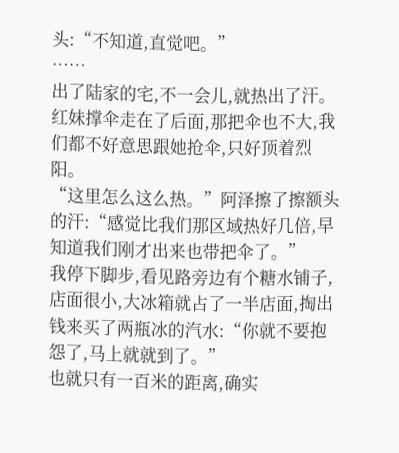头:“不知道,直觉吧。”
……
出了陆家的宅,不一会儿,就热出了汗。
红妹撑伞走在了后面,那把伞也不大,我们都不好意思跟她抢伞,只好顶着烈阳。
“这里怎么这么热。”阿泽擦了擦额头的汗:“感觉比我们那区域热好几倍,早知道我们刚才出来也带把伞了。”
我停下脚步,看见路旁边有个糖水铺子,店面很小,大冰箱就占了一半店面,掏出钱来买了两瓶冰的汽水:“你就不要抱怨了,马上就就到了。”
也就只有一百米的距离,确实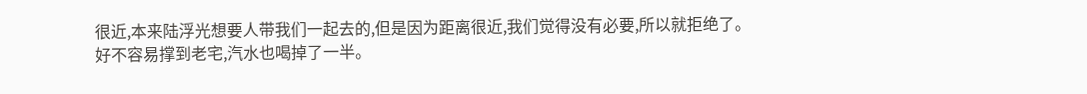很近,本来陆浮光想要人带我们一起去的,但是因为距离很近,我们觉得没有必要,所以就拒绝了。
好不容易撑到老宅,汽水也喝掉了一半。